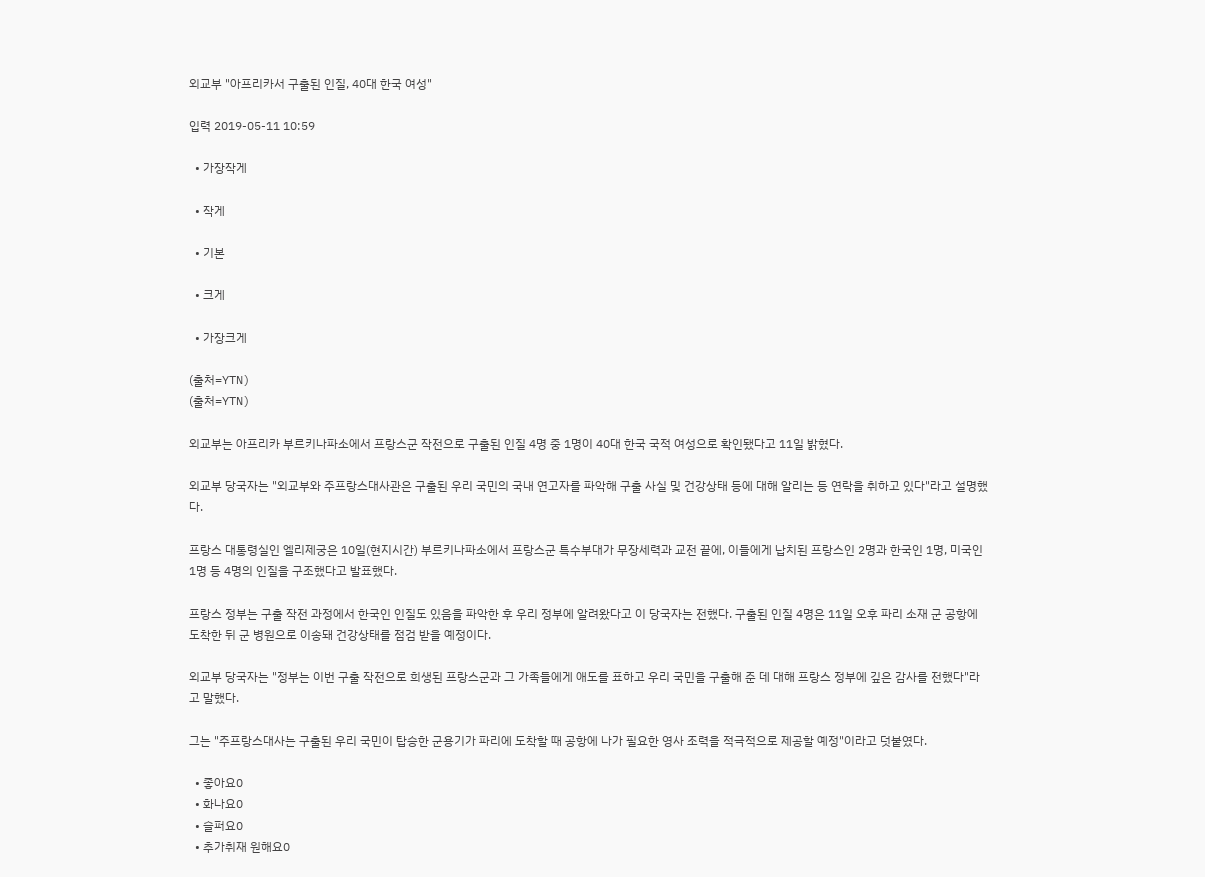외교부 "아프리카서 구출된 인질, 40대 한국 여성"

입력 2019-05-11 10:59

  • 가장작게

  • 작게

  • 기본

  • 크게

  • 가장크게

(출처=YTN)
(출처=YTN)

외교부는 아프리카 부르키나파소에서 프랑스군 작전으로 구출된 인질 4명 중 1명이 40대 한국 국적 여성으로 확인됐다고 11일 밝혔다.

외교부 당국자는 "외교부와 주프랑스대사관은 구출된 우리 국민의 국내 연고자를 파악해 구출 사실 및 건강상태 등에 대해 알리는 등 연락을 취하고 있다"라고 설명했다.

프랑스 대통령실인 엘리제궁은 10일(현지시간) 부르키나파소에서 프랑스군 특수부대가 무장세력과 교전 끝에, 이들에게 납치된 프랑스인 2명과 한국인 1명, 미국인 1명 등 4명의 인질을 구조했다고 발표했다.

프랑스 정부는 구출 작전 과정에서 한국인 인질도 있음을 파악한 후 우리 정부에 알려왔다고 이 당국자는 전했다. 구출된 인질 4명은 11일 오후 파리 소재 군 공항에 도착한 뒤 군 병원으로 이송돼 건강상태를 점검 받을 예정이다.

외교부 당국자는 "정부는 이번 구출 작전으로 희생된 프랑스군과 그 가족들에게 애도를 표하고 우리 국민을 구출해 준 데 대해 프랑스 정부에 깊은 감사를 전했다"라고 말했다.

그는 "주프랑스대사는 구출된 우리 국민이 탑승한 군용기가 파리에 도착할 때 공항에 나가 필요한 영사 조력을 적극적으로 제공할 예정"이라고 덧붙였다.

  • 좋아요0
  • 화나요0
  • 슬퍼요0
  • 추가취재 원해요0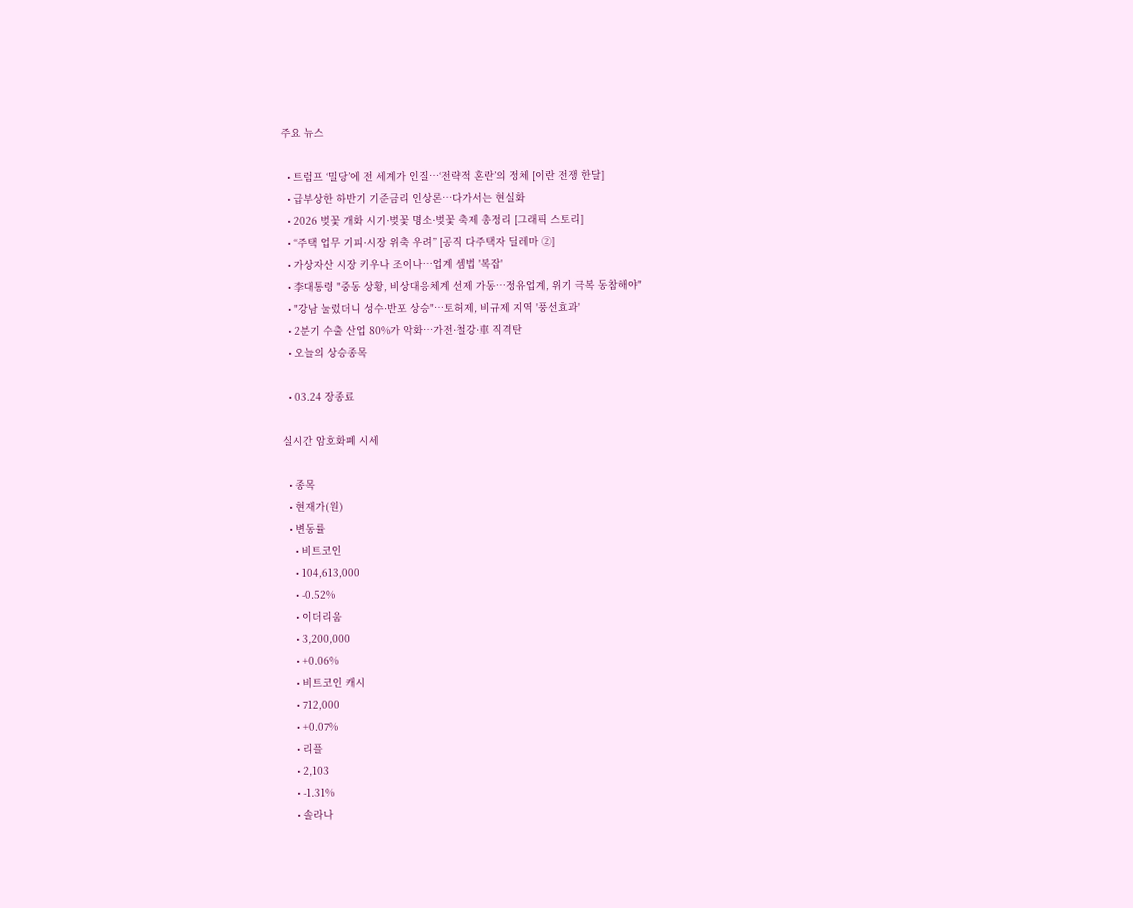주요 뉴스

  • 트럼프 ‘밀당’에 전 세계가 인질…‘전략적 혼란’의 정체 [이란 전쟁 한달]
  • 급부상한 하반기 기준금리 인상론…다가서는 현실화
  • 2026 벚꽃 개화 시기·벚꽃 명소·벚꽃 축제 총정리 [그래픽 스토리]
  • “주택 업무 기피·시장 위축 우려” [공직 다주택자 딜레마 ②]
  • 가상자산 시장 키우나 조이나…업계 셈법 '복잡'
  • 李대통령 "중동 상황, 비상대응체계 선제 가동…정유업계, 위기 극복 동참해야"
  • "강남 눌렀더니 성수·반포 상승"⋯토허제, 비규제 지역 '풍선효과'
  • 2분기 수출 산업 80%가 악화…가전·철강·車 직격탄
  • 오늘의 상승종목

  • 03.24 장종료

실시간 암호화폐 시세

  • 종목
  • 현재가(원)
  • 변동률
    • 비트코인
    • 104,613,000
    • -0.52%
    • 이더리움
    • 3,200,000
    • +0.06%
    • 비트코인 캐시
    • 712,000
    • +0.07%
    • 리플
    • 2,103
    • -1.31%
    • 솔라나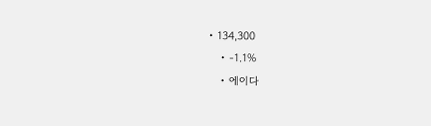• 134,300
    • -1.1%
    • 에이다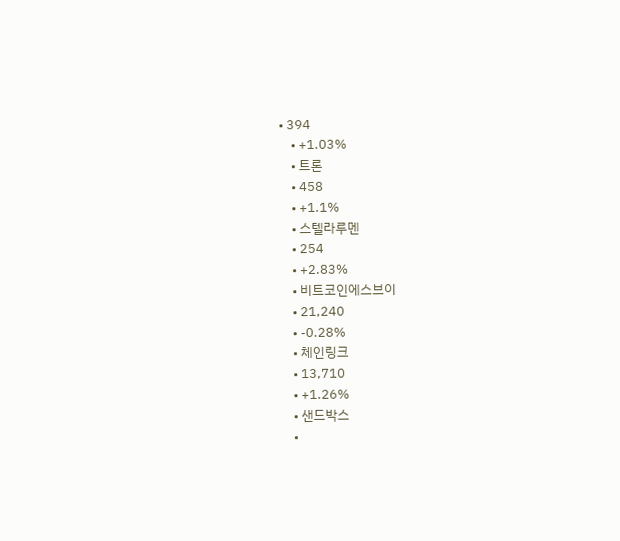• 394
    • +1.03%
    • 트론
    • 458
    • +1.1%
    • 스텔라루멘
    • 254
    • +2.83%
    • 비트코인에스브이
    • 21,240
    • -0.28%
    • 체인링크
    • 13,710
    • +1.26%
    • 샌드박스
    •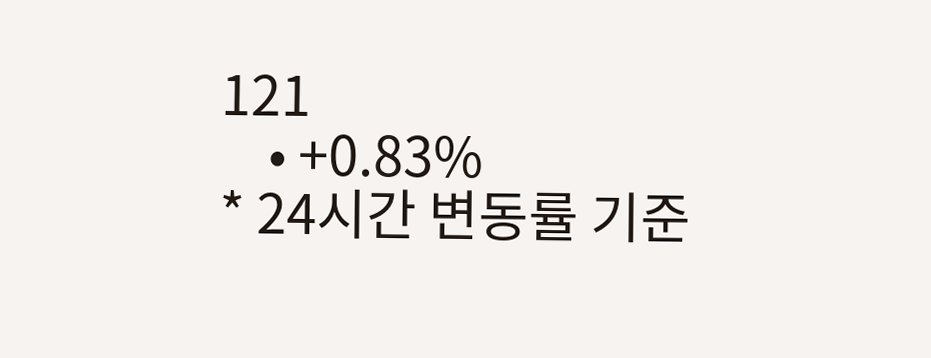121
    • +0.83%
* 24시간 변동률 기준